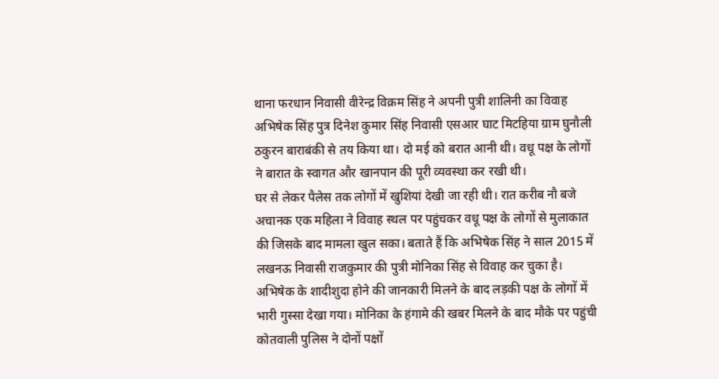थाना फरधान निवासी वीरेन्द्र विक्रम सिंह ने अपनी पुत्री शालिनी का विवाह अभिषेक सिंह पुत्र दिनेश कुमार सिंह निवासी एसआर घाट मिटहिया ग्राम घुनौली ठकुरन बाराबंकी से तय किया था। दो मई को बरात आनी थी। वधू पक्ष के लोगों ने बारात के स्वागत और खानपान की पूरी व्यवस्था कर रखी थी।
घर से लेकर पैलेस तक लोगों में खुशियां देखी जा रही थी। रात करीब नौ बजे अचानक एक महिला ने विवाह स्थल पर पहुंचकर वधू पक्ष के लोगों से मुलाकात की जिसके बाद मामला खुल सका। बताते हैं कि अभिषेक सिंह ने साल 2015 में लखनऊ निवासी राजकुमार की पुत्री मोनिका सिंह से विवाह कर चुका है।
अभिषेक के शादीशुदा होने की जानकारी मिलने के बाद लड़की पक्ष के लोगों में भारी गुस्सा देखा गया। मोनिका के हंगामे की खबर मिलने के बाद मौके पर पहुंची कोतवाली पुलिस ने दोनों पक्षों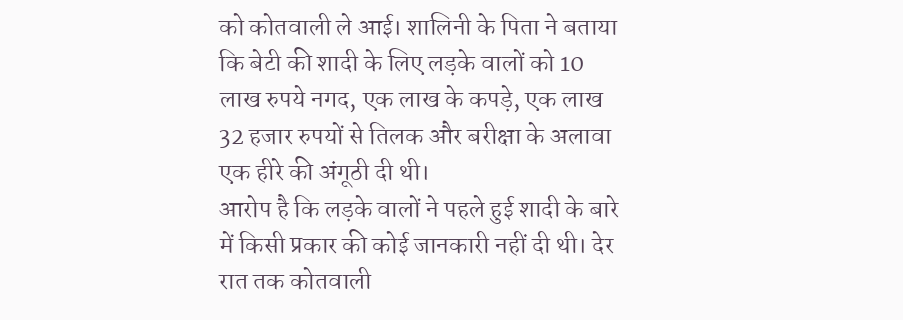को कोतवाली ले आई। शालिनी के पिता ने बताया कि बेटी की शादी के लिए लड़के वालों को 10 लाख रुपये नगद, एक लाख के कपड़े, एक लाख 32 हजार रुपयों से तिलक और बरीक्षा के अलावा एक हीरे की अंगूठी दी थी।
आरोप है कि लड़के वालों ने पहले हुई शादी के बारे में किसी प्रकार की कोई जानकारी नहीं दी थी। देर रात तक कोतवाली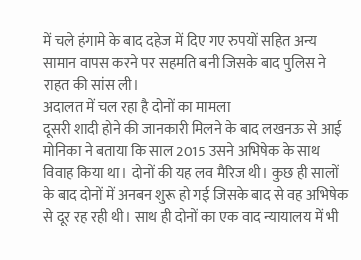में चले हंगामे के बाद दहेज में दिए गए रुपयों सहित अन्य सामान वापस करने पर सहमति बनी जिसके बाद पुलिस ने राहत की सांस ली।
अदालत में चल रहा है दोनों का मामला
दूसरी शादी होने की जानकारी मिलने के बाद लखनऊ से आई मोनिका ने बताया कि साल 2015 उसने अभिषेक के साथ विवाह किया था। दोनों की यह लव मैरिज थी। कुछ ही सालों के बाद दोनों में अनबन शुरू हो गई जिसके बाद से वह अभिषेक से दूर रह रही थी। साथ ही दोनों का एक वाद न्यायालय में भी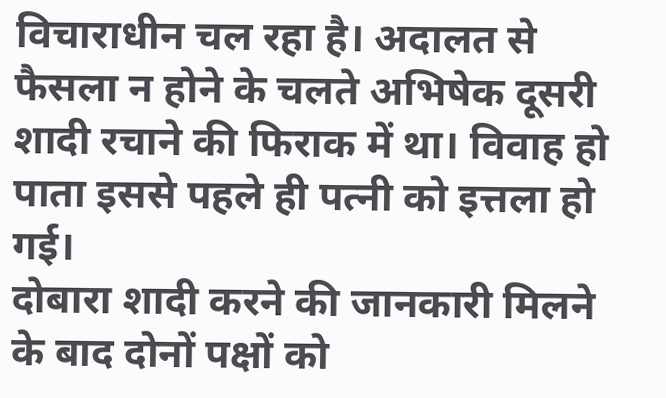विचाराधीन चल रहा है। अदालत से फैसला न होने के चलते अभिषेक दूसरी शादी रचाने की फिराक में था। विवाह हो पाता इससे पहले ही पत्नी को इत्तला हो गई।
दोबारा शादी करने की जानकारी मिलने के बाद दोनों पक्षों को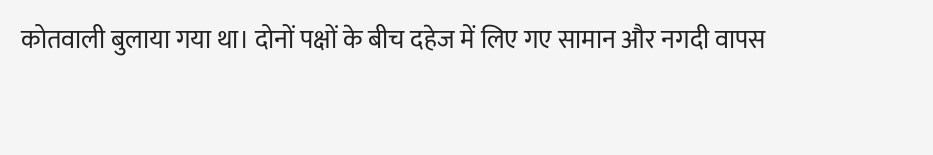कोतवाली बुलाया गया था। दोनों पक्षों के बीच दहेज में लिए गए सामान और नगदी वापस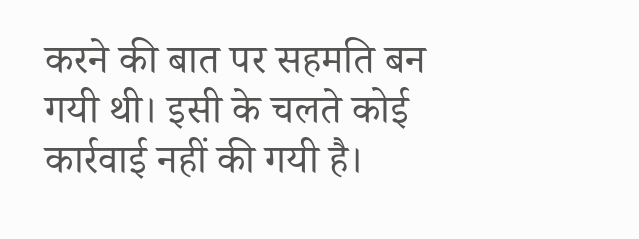करने की बात पर सहमति बन गयी थी। इसी के चलते कोई कार्रवाई नहीं की गयी है।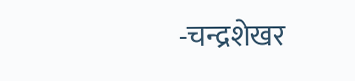-चन्द्रशेखर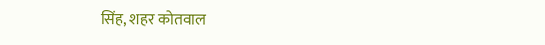सिंह, शहर कोतवाल